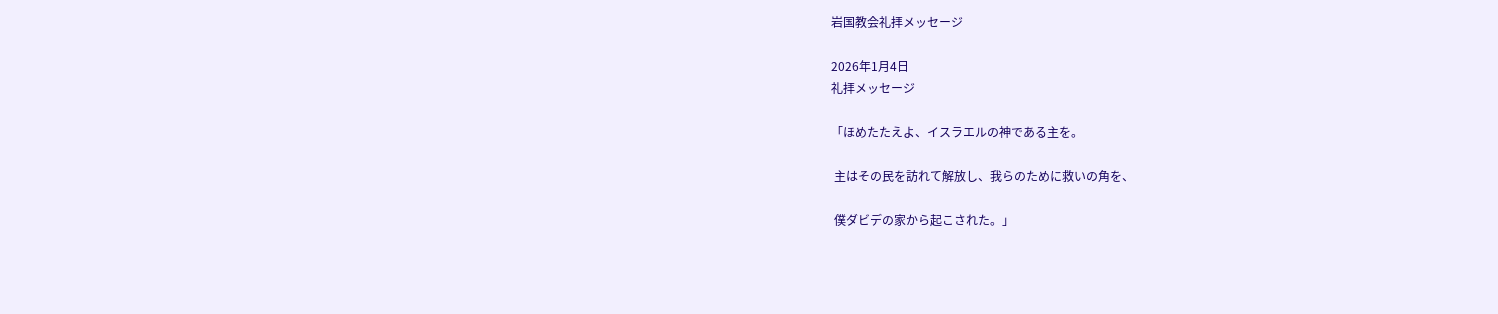岩国教会礼拝メッセージ

2026年1月4日
礼拝メッセージ

「ほめたたえよ、イスラエルの神である主を。

 主はその民を訪れて解放し、我らのために救いの角を、

 僕ダビデの家から起こされた。」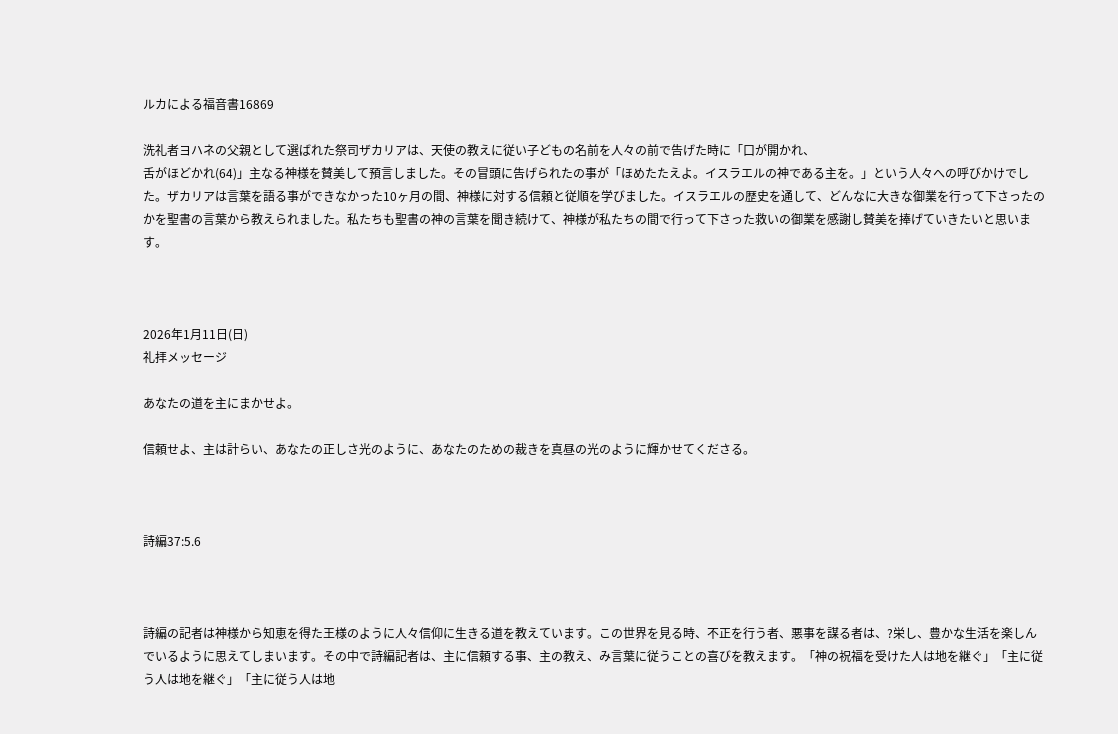ルカによる福音書16869

洗礼者ヨハネの父親として選ばれた祭司ザカリアは、天使の教えに従い子どもの名前を人々の前で告げた時に「口が開かれ、
舌がほどかれ(64)」主なる神様を賛美して預言しました。その冒頭に告げられたの事が「ほめたたえよ。イスラエルの神である主を。」という人々への呼びかけでした。ザカリアは言葉を語る事ができなかった10ヶ月の間、神様に対する信頼と従順を学びました。イスラエルの歴史を通して、どんなに大きな御業を行って下さったのかを聖書の言葉から教えられました。私たちも聖書の神の言葉を聞き続けて、神様が私たちの間で行って下さった救いの御業を感謝し賛美を捧げていきたいと思います。



2026年1月11日(日)
礼拝メッセージ

あなたの道を主にまかせよ。

信頼せよ、主は計らい、あなたの正しさ光のように、あなたのための裁きを真昼の光のように輝かせてくださる。



詩編37:5.6



詩編の記者は神様から知恵を得た王様のように人々信仰に生きる道を教えています。この世界を見る時、不正を行う者、悪事を謀る者は、?栄し、豊かな生活を楽しんでいるように思えてしまいます。その中で詩編記者は、主に信頼する事、主の教え、み言葉に従うことの喜びを教えます。「神の祝福を受けた人は地を継ぐ」「主に従う人は地を継ぐ」「主に従う人は地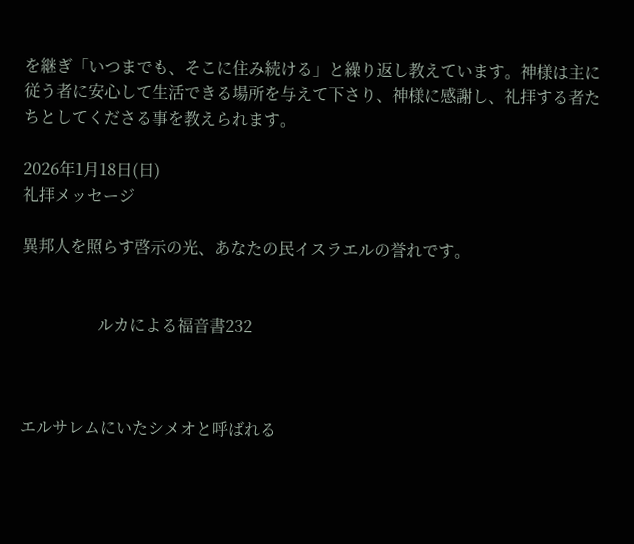を継ぎ「いつまでも、そこに住み続ける」と繰り返し教えています。神様は主に従う者に安心して生活できる場所を与えて下さり、神様に感謝し、礼拝する者たちとしてくださる事を教えられます。

2026年1月18日(日)
礼拝メッセージ

異邦人を照らす啓示の光、あなたの民イスラエルの誉れです。


                   ルカによる福音書232



エルサレムにいたシメオと呼ばれる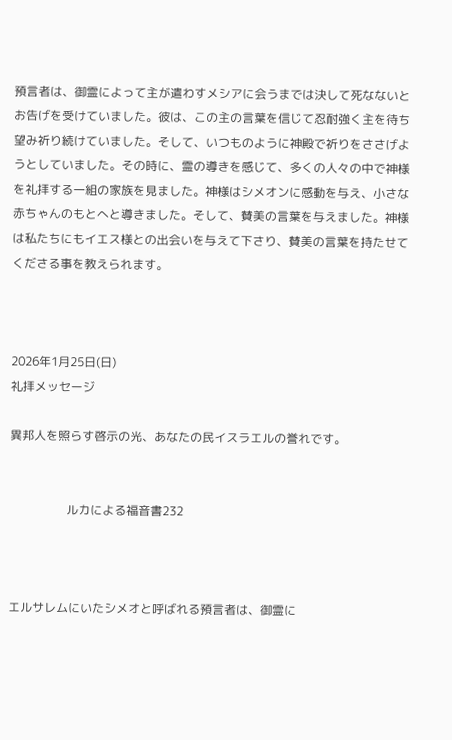預言者は、御霊によって主が遣わすメシアに会うまでは決して死なないとお告げを受けていました。彼は、この主の言葉を信じて忍耐強く主を待ち望み祈り続けていました。そして、いつものように神殿で祈りをささげようとしていました。その時に、霊の導きを感じて、多くの人々の中で神様を礼拝する一組の家族を見ました。神様はシメオンに感動を与え、小さな赤ちゃんのもとへと導きました。そして、賛美の言葉を与えました。神様は私たちにもイエス様との出会いを与えて下さり、賛美の言葉を持たせてくださる事を教えられます。



2026年1月25日(日)
礼拝メッセージ

異邦人を照らす啓示の光、あなたの民イスラエルの誉れです。


                   ルカによる福音書232



エルサレムにいたシメオと呼ばれる預言者は、御霊に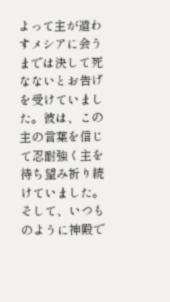よって主が遣わすメシアに会うまでは決して死なないとお告げを受けていました。彼は、この主の言葉を信じて忍耐強く主を待ち望み祈り続けていました。そして、いつものように神殿で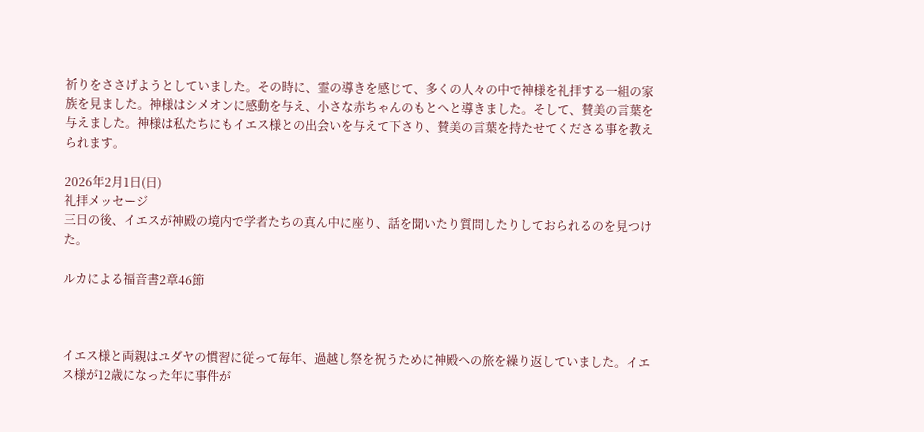祈りをささげようとしていました。その時に、霊の導きを感じて、多くの人々の中で神様を礼拝する一組の家族を見ました。神様はシメオンに感動を与え、小さな赤ちゃんのもとへと導きました。そして、賛美の言葉を与えました。神様は私たちにもイエス様との出会いを与えて下さり、賛美の言葉を持たせてくださる事を教えられます。

2026年2月1日(日)
礼拝メッセージ
三日の後、イエスが神殿の境内で学者たちの真ん中に座り、話を聞いたり質問したりしておられるのを見つけた。

ルカによる福音書2章46節



イエス様と両親はユダヤの慣習に従って毎年、過越し祭を祝うために神殿への旅を繰り返していました。イエス様が12歳になった年に事件が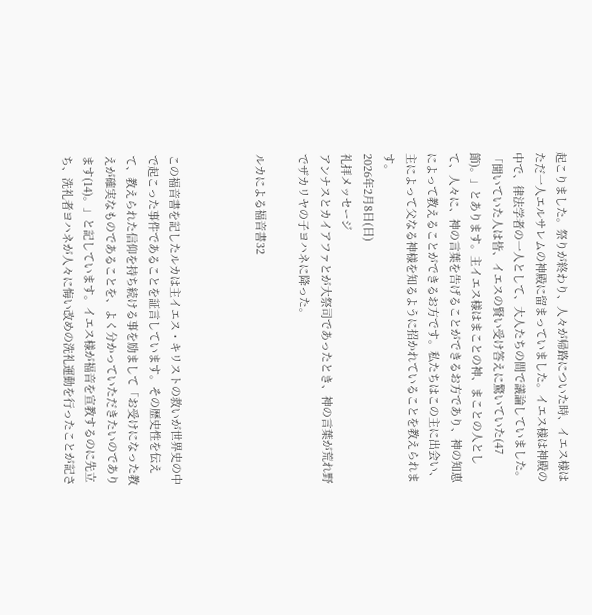起こりました。祭りが終わり、人々が帰路についた時、イエス様はただ一人エルサレムの神殿に留まっていました。イエス様は神殿の中で、律法学者の一人として、大人たちの間で議論していました。「聞いていた人は皆、イエスの賢い受け答えに驚いていた(47節)。」とあります。主イエス様はまことの神、まことの人として、人々に、神の言葉を告げることができるお方であり、神の知恵によって教えることができるお方です。私たちはこの主に出会い、主によって父なる神様を知るように招かれていることを教えられます。
2026年2月8日(日)
礼拝メッセージ
アンナスとカイアファとが大祭司であったとき、神の言葉が荒れ野でザカリヤの子ヨハネに降った。

ルカによる福音書32



この福音書を記したルカは主イエス・キリストの救いが世界史の中で起こった事件であることを証言しています。その歴史性を伝えて、教えられた信仰を持ち続ける事を励まして「お受けになった教えが確実なものであることを、よく分かっていただきたいのであります(14)。」と記しています。イエス様が福音を宣教するのに先立ち、洗礼者ヨハネが人々に悔い改めの洗礼運動を行ったことが記さ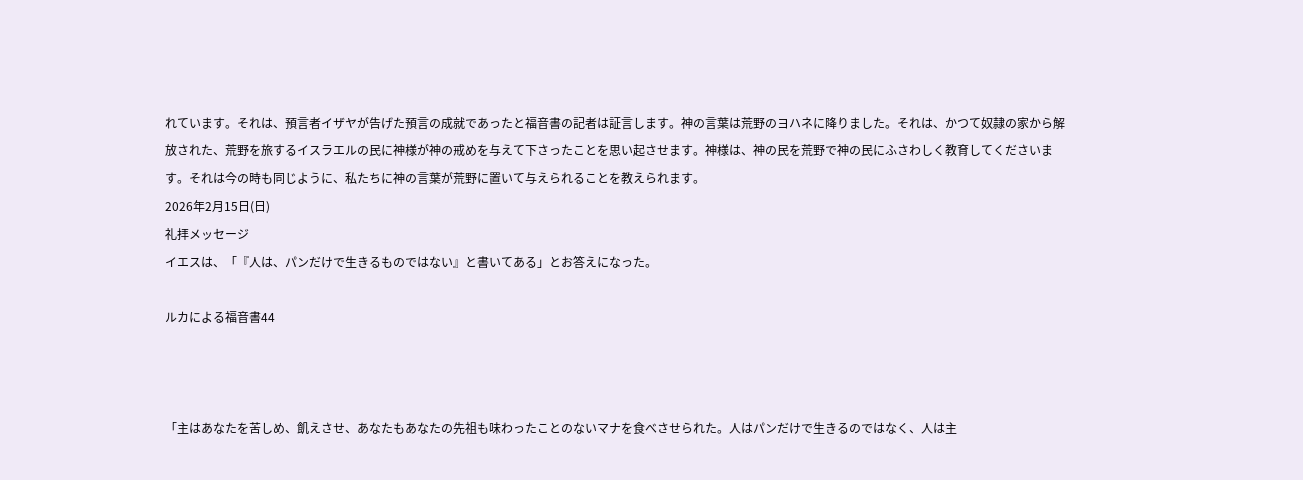れています。それは、預言者イザヤが告げた預言の成就であったと福音書の記者は証言します。神の言葉は荒野のヨハネに降りました。それは、かつて奴隷の家から解放された、荒野を旅するイスラエルの民に神様が神の戒めを与えて下さったことを思い起させます。神様は、神の民を荒野で神の民にふさわしく教育してくださいます。それは今の時も同じように、私たちに神の言葉が荒野に置いて与えられることを教えられます。
2026年2月15日(日)
礼拝メッセージ
イエスは、「『人は、パンだけで生きるものではない』と書いてある」とお答えになった。

ルカによる福音書44



「主はあなたを苦しめ、飢えさせ、あなたもあなたの先祖も味わったことのないマナを食べさせられた。人はパンだけで生きるのではなく、人は主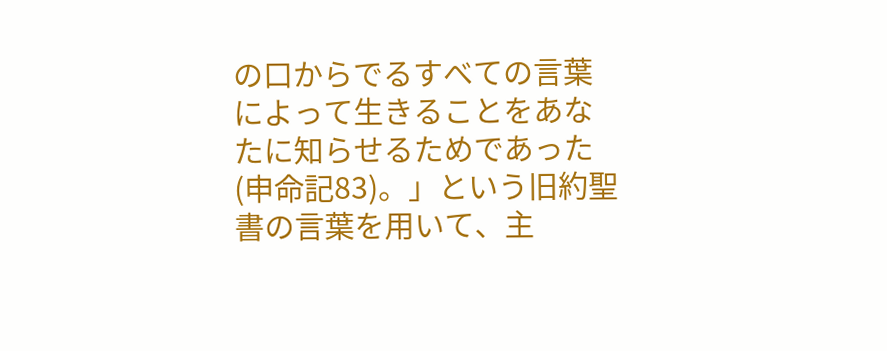の口からでるすべての言葉によって生きることをあなたに知らせるためであった(申命記83)。」という旧約聖書の言葉を用いて、主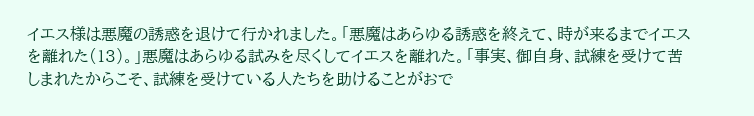イエス様は悪魔の誘惑を退けて行かれました。「悪魔はあらゆる誘惑を終えて、時が来るまでイエスを離れた(13)。」悪魔はあらゆる試みを尽くしてイエスを離れた。「事実、御自身、試練を受けて苦しまれたからこそ、試練を受けている人たちを助けることがおで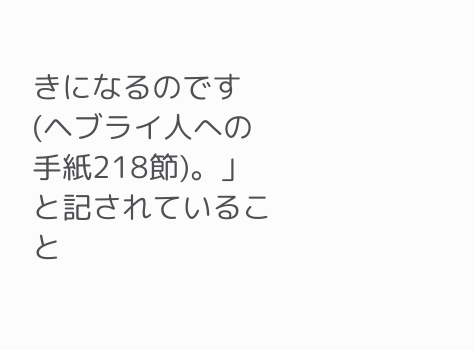きになるのです(ヘブライ人への手紙218節)。」と記されていること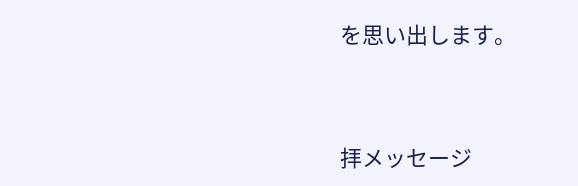を思い出します。



拝メッセージ